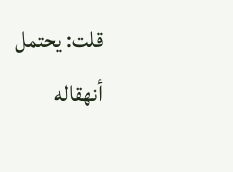قلت: يحتمل أنهقاله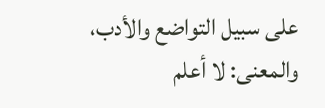على سبيل التواضع والأدب، والمعنى: لا أعلم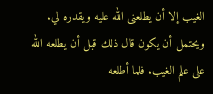الغيب إلا أن يطلعنى الله عليه ويقدره لي.
ويحتمل أن يكون قال ذلك قبل أن يطلعه الله على علم الغيب. فلما أطلعه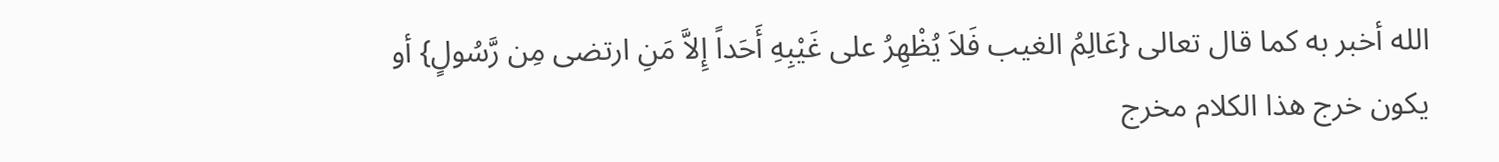الله أخبر به كما قال تعالى {عَالِمُ الغيب فَلاَ يُظْهِرُ على غَيْبِهِ أَحَداً إِلاَّ مَنِ ارتضى مِن رَّسُولٍ} أو يكون خرج هذا الكلام مخرج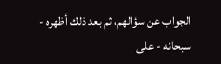الجواب عن سؤالهم، ثم بعد ذلك أظهره - سبحانه - على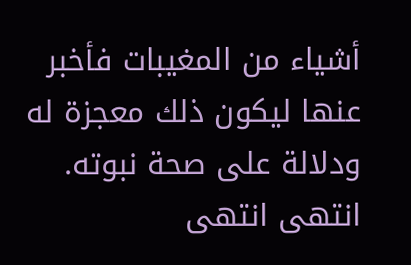أشياء من المغيبات فأخبر عنها ليكون ذلك معجزة له ودلالة على صحة نبوته. انتهى انتهى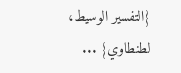{التفسير الوسيط، لطنطاوي} ...